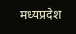मध्यप्रदेश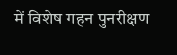में विशेष गहन पुनरीक्षण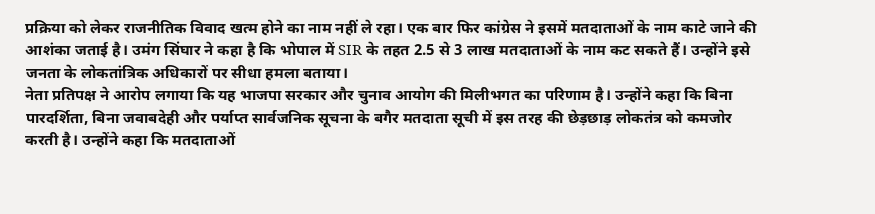प्रक्रिया को लेकर राजनीतिक विवाद खत्म होने का नाम नहीं ले रहा। एक बार फिर कांग्रेस ने इसमें मतदाताओं के नाम काटे जाने की आशंका जताई है। उमंग सिंघार ने कहा है कि भोपाल में SIR के तहत 2.5 से 3 लाख मतदाताओं के नाम कट सकते हैं। उन्होंने इसे जनता के लोकतांत्रिक अधिकारों पर सीधा हमला बताया।
नेता प्रतिपक्ष ने आरोप लगाया कि यह भाजपा सरकार और चुनाव आयोग की मिलीभगत का परिणाम है। उन्होंने कहा कि बिना पारदर्शिता, बिना जवाबदेही और पर्याप्त सार्वजनिक सूचना के बगैर मतदाता सूची में इस तरह की छेड़छाड़ लोकतंत्र को कमजोर करती है। उन्होंने कहा कि मतदाताओं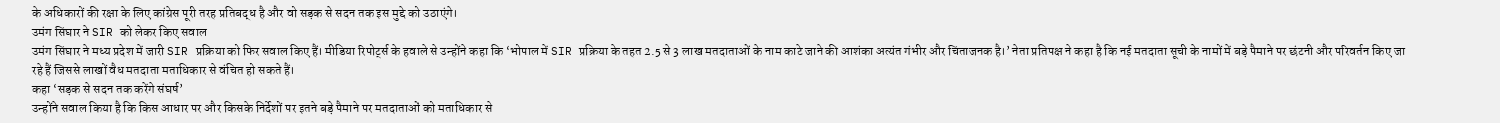के अधिकारों की रक्षा के लिए कांग्रेस पूरी तरह प्रतिबद्ध है और वो सड़क से सदन तक इस मुद्दे को उठाएंगे।
उमंग सिंघार ने SIR को लेकर किए सवाल
उमंग सिंघार ने मध्य प्रदेश में जारी SIR प्रक्रिया को फिर सवाल किए हैं। मीडिया रिपोर्ट्स के हवाले से उन्होंने कहा कि ‘भोपाल में SIR प्रक्रिया के तहत 2.5 से 3 लाख मतदाताओं के नाम काटे जाने की आशंका अत्यंत गंभीर और चिंताजनक है।’ नेता प्रतिपक्ष ने कहा है कि नई मतदाता सूची के नामों में बड़े पैमाने पर छंटनी और परिवर्तन किए जा रहे हैं जिससे लाखों वैध मतदाता मताधिकार से वंचित हो सकते हैं।
कहा ‘सड़क से सदन तक करेंगे संघर्ष’
उन्होंने सवाल किया है कि किस आधार पर और किसके निर्देशों पर इतने बड़े पैमाने पर मतदाताओं को मताधिकार से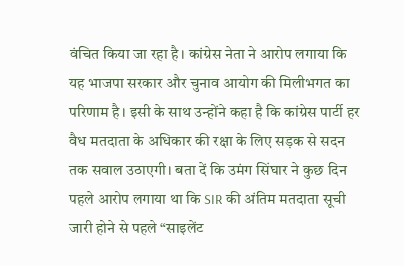वंचित किया जा रहा है। कांग्रेस नेता ने आरोप लगाया कि यह भाजपा सरकार और चुनाव आयोग की मिलीभगत का परिणाम है। इसी के साथ उन्होंने कहा है कि कांग्रेस पार्टी हर वैध मतदाता के अधिकार की रक्षा के लिए सड़क से सदन तक सवाल उठाएगी। बता दें कि उमंग सिंघार ने कुछ दिन पहले आरोप लगाया था कि SIR की अंतिम मतदाता सूची जारी होने से पहले “साइलेंट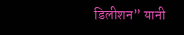डिलीशन” यानी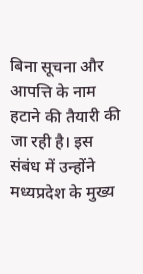बिना सूचना और आपत्ति के नाम हटाने की तैयारी की जा रही है। इस संबंध में उन्होंने मध्यप्रदेश के मुख्य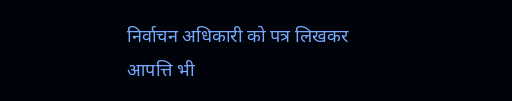निर्वाचन अधिकारी को पत्र लिखकर आपत्ति भी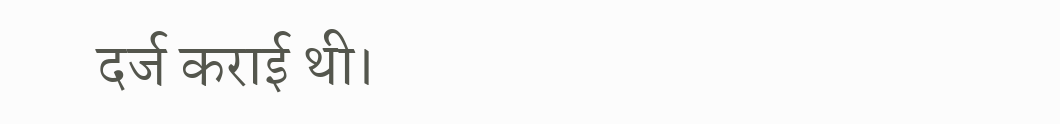दर्ज कराई थी।